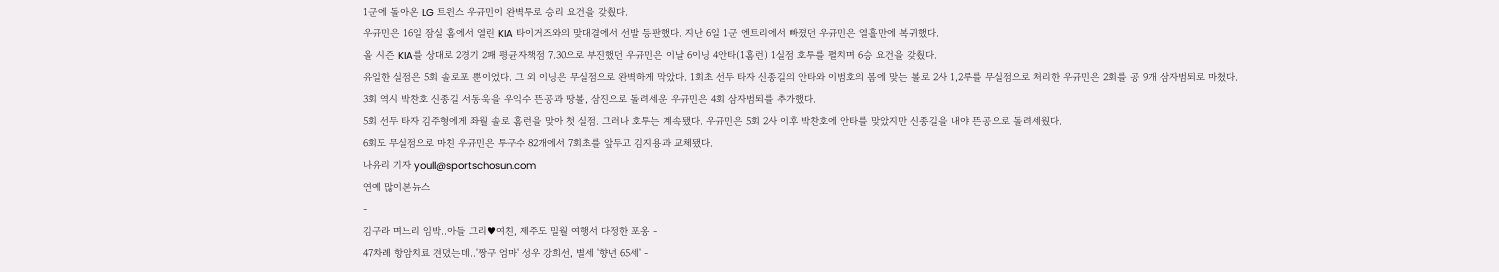1군에 돌아온 LG 트윈스 우규민이 완벽투로 승리 요건을 갖췄다.
우규민은 16일 잠실 홈에서 열린 KIA 타이거즈와의 맞대결에서 선발 등판했다. 지난 6일 1군 엔트리에서 빠졌던 우규민은 열흘만에 복귀했다.
올 시즌 KIA를 상대로 2경기 2패 평균자책점 7.30으로 부진했던 우규민은 이날 6이닝 4안타(1홈런) 1실점 호투를 펼치며 6승 요건을 갖췄다.
유일한 실점은 5회 솔로포 뿐이었다. 그 외 이닝은 무실점으로 완벽하게 막았다. 1회초 선두 타자 신종길의 안타와 이범호의 몸에 맞는 볼로 2사 1,2루를 무실점으로 처리한 우규민은 2회를 공 9개 삼자범퇴로 마쳤다.
3회 역시 박찬호 신종길 서동욱을 우익수 뜬공과 땅볼, 삼진으로 돌려세운 우규민은 4회 삼자범퇴를 추가했다.
5회 선두 타자 김주형에게 좌월 솔로 홈런을 맞아 첫 실점. 그러나 호투는 계속됐다. 우규민은 5회 2사 이후 박찬호에 안타를 맞았지만 신종길을 내야 뜬공으로 돌려세웠다.
6회도 무실점으로 마친 우규민은 투구수 82개에서 7회초를 앞두고 김지용과 교체됐다.
나유리 기자 youll@sportschosun.com
연예 많이본뉴스
-
김구라 며느리 임박..아들 그리♥여친, 제주도 밀월 여행서 다정한 포옹 -
47차례 항암치료 견뎠는데..'짱구 엄마' 성우 강희선, 별세 '향년 65세' -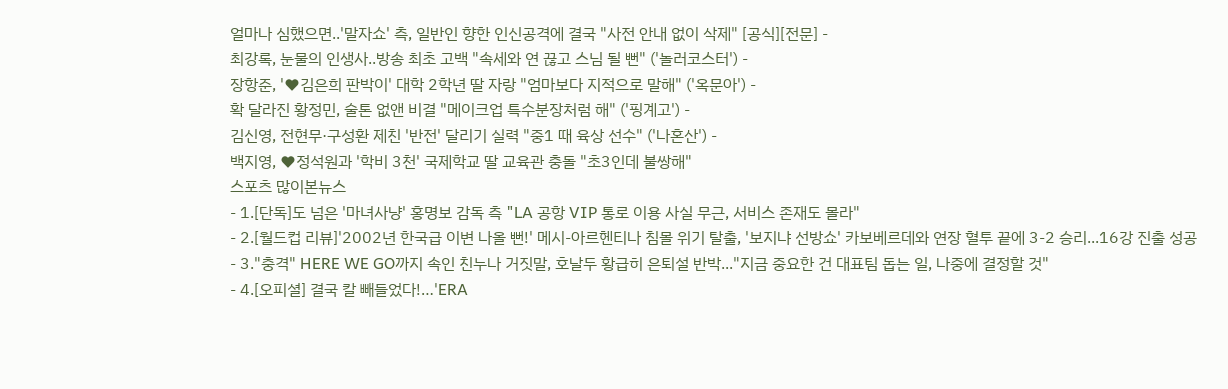얼마나 심했으면..'말자쇼' 측, 일반인 향한 인신공격에 결국 "사전 안내 없이 삭제" [공식][전문] -
최강록, 눈물의 인생사..방송 최초 고백 "속세와 연 끊고 스님 될 뻔" ('놀러코스터') -
장항준, '♥김은희 판박이' 대학 2학년 딸 자랑 "엄마보다 지적으로 말해" ('옥문아') -
확 달라진 황정민, 술톤 없앤 비결 "메이크업 특수분장처럼 해" ('핑계고') -
김신영, 전현무·구성환 제친 '반전' 달리기 실력 "중1 때 육상 선수" ('나혼산') -
백지영, ♥정석원과 '학비 3천' 국제학교 딸 교육관 충돌 "초3인데 불쌍해"
스포츠 많이본뉴스
- 1.[단독]도 넘은 '마녀사냥' 홍명보 감독 측 "LA 공항 VIP 통로 이용 사실 무근, 서비스 존재도 몰라"
- 2.[월드컵 리뷰]'2002년 한국급 이변 나올 뻔!' 메시-아르헨티나 침몰 위기 탈출, '보지냐 선방쇼' 카보베르데와 연장 혈투 끝에 3-2 승리...16강 진출 성공
- 3."충격" HERE WE GO까지 속인 친누나 거짓말, 호날두 황급히 은퇴설 반박..."지금 중요한 건 대표팀 돕는 일, 나중에 결정할 것"
- 4.[오피셜] 결국 칼 빼들었다!…'ERA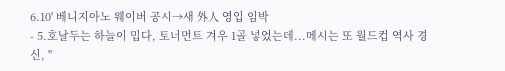6.10' 베니지아노 웨이버 공시→새 外人 영입 임박
- 5.호날두는 하늘이 밉다, 토너먼트 겨우 1골 넣었는데...메시는 또 월드컵 역사 경신, "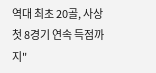역대 최초 20골, 사상 첫 8경기 연속 득점까지"